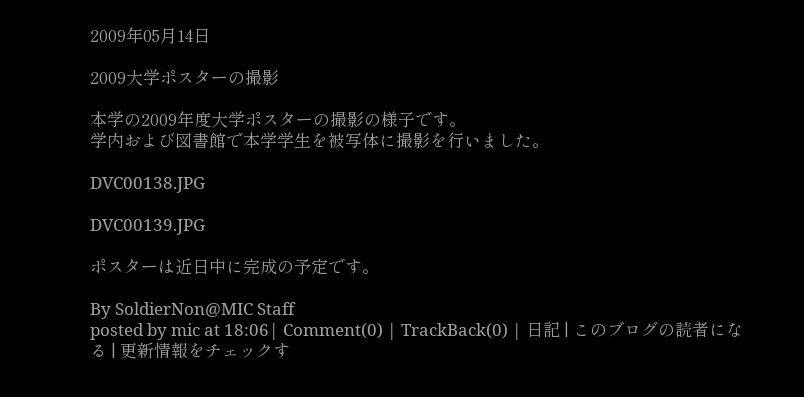2009年05月14日

2009大学ポスターの撮影

本学の2009年度大学ポスターの撮影の様子です。
学内および図書館で本学学生を被写体に撮影を行いました。

DVC00138.JPG

DVC00139.JPG

ポスターは近日中に完成の予定です。

By SoldierNon@MIC Staff
posted by mic at 18:06| Comment(0) | TrackBack(0) | 日記 | このブログの読者になる | 更新情報をチェックす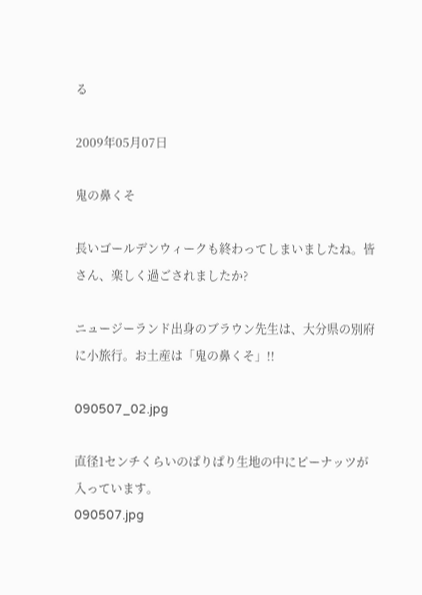る

2009年05月07日

鬼の鼻くそ

長いゴールデンウィークも終わってしまいましたね。皆さん、楽しく過ごされましたか?

ニュージーランド出身のブラウン先生は、大分県の別府に小旅行。お土産は「鬼の鼻くそ」!!

090507_02.jpg

直径1センチくらいのぱりぱり生地の中にピーナッツが入っています。
090507.jpg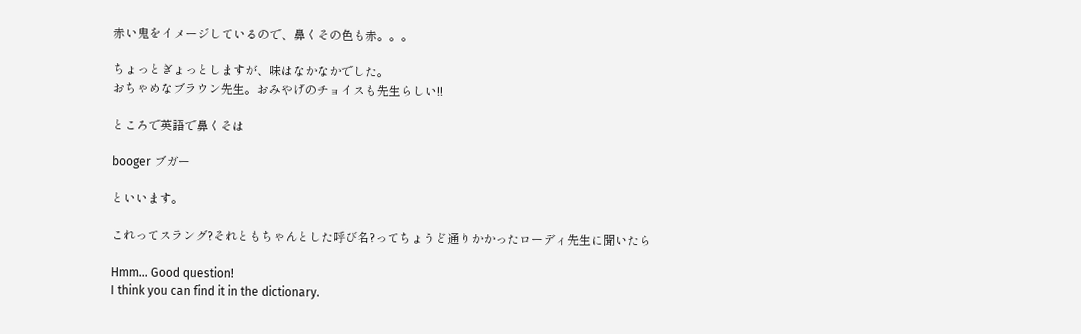赤い鬼をイメージしているので、鼻くその色も赤。。。

ちょっとぎょっとしますが、味はなかなかでした。
おちゃめなブラウン先生。おみやげのチョイスも先生らしい!!

ところで英語で鼻くそは

booger ブガー

といいます。

これってスラング?それともちゃんとした呼び名?ってちょうど通りかかったローディ先生に聞いたら

Hmm... Good question!
I think you can find it in the dictionary.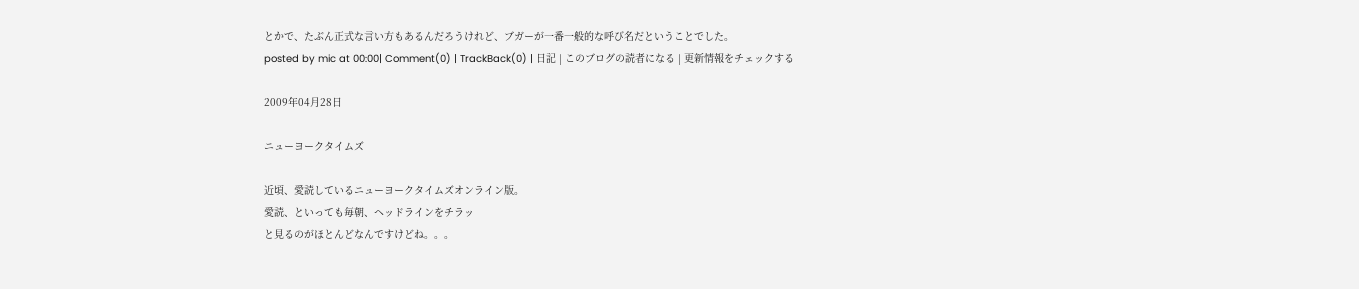とかで、たぶん正式な言い方もあるんだろうけれど、ブガーが一番一般的な呼び名だということでした。
posted by mic at 00:00| Comment(0) | TrackBack(0) | 日記 | このブログの読者になる | 更新情報をチェックする

2009年04月28日

ニューヨークタイムズ

近頃、愛読しているニューヨークタイムズオンライン版。
愛読、といっても毎朝、ヘッドラインをチラッ
と見るのがほとんどなんですけどね。。。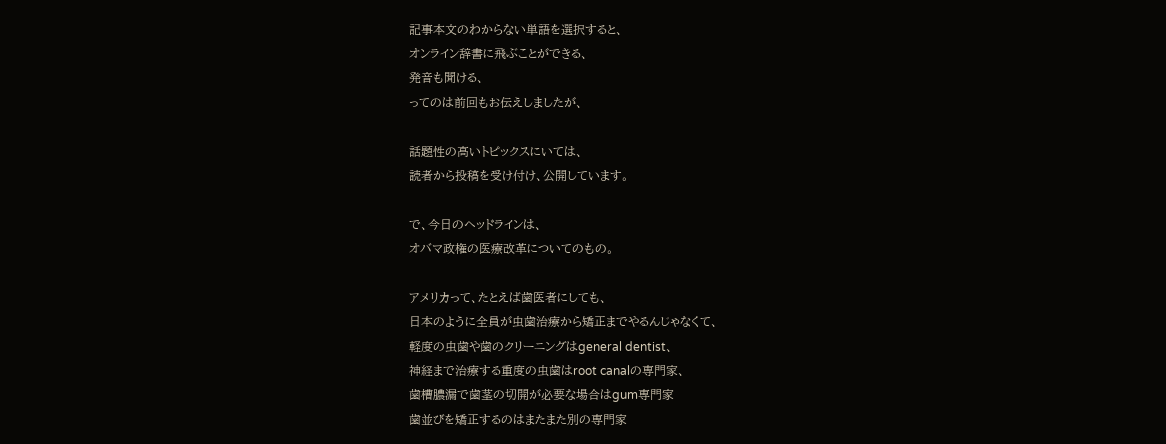記事本文のわからない単語を選択すると、
オンライン辞書に飛ぶことができる、
発音も聞ける、
ってのは前回もお伝えしましたが、

話題性の高いトピックスにいては、
読者から投稿を受け付け、公開しています。

で、今日のヘッドラインは、
オバマ政権の医療改革についてのもの。

アメリカって、たとえば歯医者にしても、
日本のように全員が虫歯治療から矯正までやるんじゃなくて、
軽度の虫歯や歯のクリーニングはgeneral dentist、
神経まで治療する重度の虫歯はroot canalの専門家、
歯槽膿漏で歯茎の切開が必要な場合はgum専門家
歯並びを矯正するのはまたまた別の専門家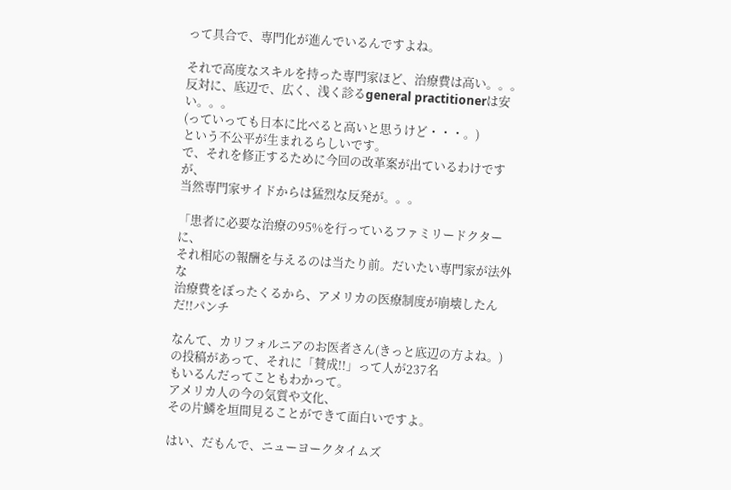って具合で、専門化が進んでいるんですよね。

それで高度なスキルを持った専門家ほど、治療費は高い。。。
反対に、底辺で、広く、浅く診るgeneral practitionerは安い。。。
(っていっても日本に比べると高いと思うけど・・・。)
という不公平が生まれるらしいです。
で、それを修正するために今回の改革案が出ているわけですが、
当然専門家サイドからは猛烈な反発が。。。

「患者に必要な治療の95%を行っているファミリードクターに、
それ相応の報酬を与えるのは当たり前。だいたい専門家が法外な
治療費をぼったくるから、アメリカの医療制度が崩壊したんだ!!パンチ

なんて、カリフォルニアのお医者さん(きっと底辺の方よね。)
の投稿があって、それに「賛成!!」って人が237名
もいるんだってこともわかって。
アメリカ人の今の気質や文化、
その片鱗を垣間見ることができて面白いですよ。

はい、だもんで、ニューヨークタイムズ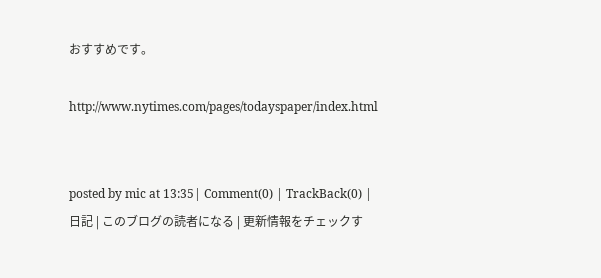おすすめです。

http://www.nytimes.com/pages/todayspaper/index.html


posted by mic at 13:35| Comment(0) | TrackBack(0) | 日記 | このブログの読者になる | 更新情報をチェックす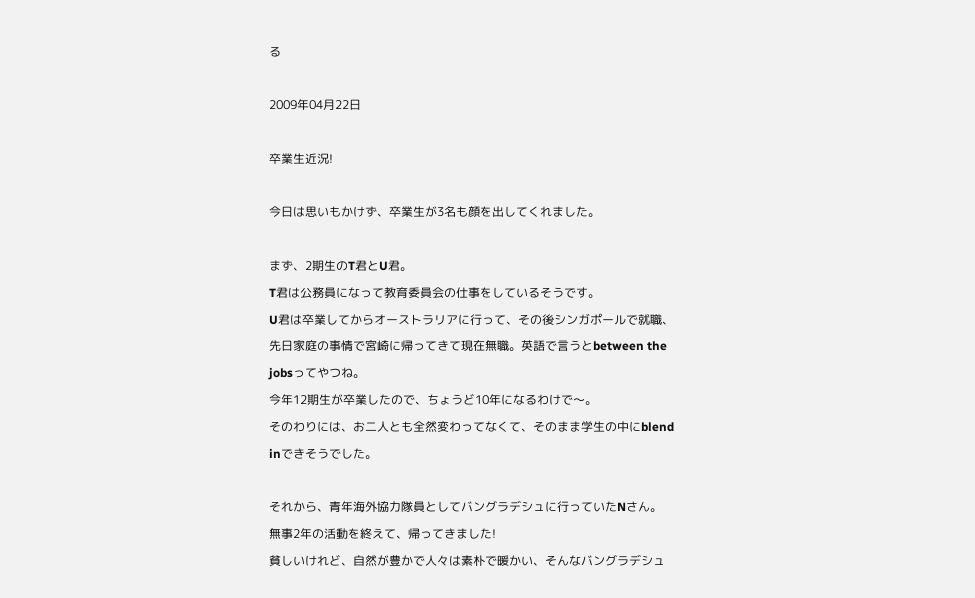る

2009年04月22日

卒業生近況!

今日は思いもかけず、卒業生が3名も顔を出してくれました。

まず、2期生のT君とU君。
T君は公務員になって教育委員会の仕事をしているそうです。
U君は卒業してからオーストラリアに行って、その後シンガポールで就職、先日家庭の事情で宮崎に帰ってきて現在無職。英語で言うとbetween the jobsってやつね。
今年12期生が卒業したので、ちょうど10年になるわけで〜。
そのわりには、お二人とも全然変わってなくて、そのまま学生の中にblend inできそうでした。

それから、青年海外協力隊員としてバングラデシュに行っていたNさん。
無事2年の活動を終えて、帰ってきました!
貧しいけれど、自然が豊かで人々は素朴で暖かい、そんなバングラデシュ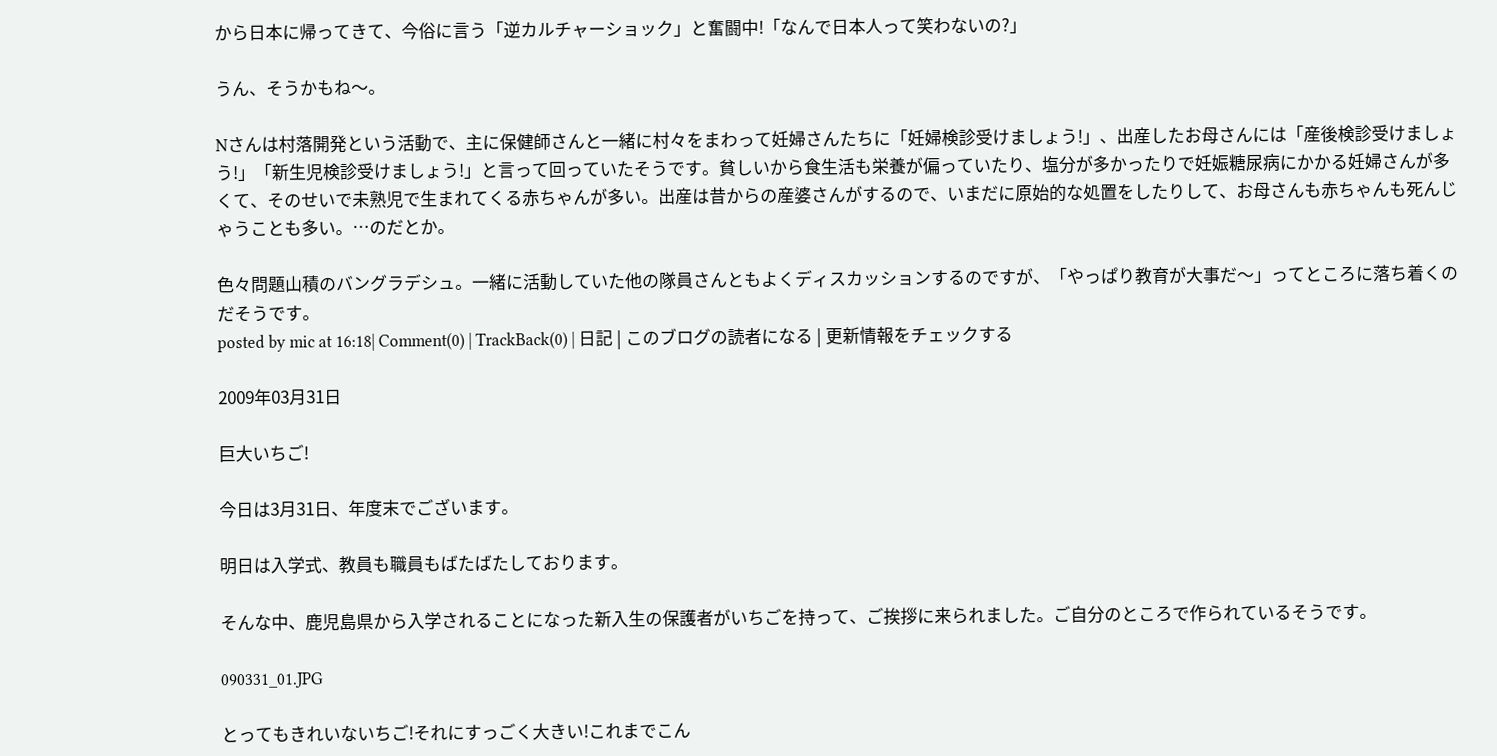から日本に帰ってきて、今俗に言う「逆カルチャーショック」と奮闘中!「なんで日本人って笑わないの?」

うん、そうかもね〜。

Nさんは村落開発という活動で、主に保健師さんと一緒に村々をまわって妊婦さんたちに「妊婦検診受けましょう!」、出産したお母さんには「産後検診受けましょう!」「新生児検診受けましょう!」と言って回っていたそうです。貧しいから食生活も栄養が偏っていたり、塩分が多かったりで妊娠糖尿病にかかる妊婦さんが多くて、そのせいで未熟児で生まれてくる赤ちゃんが多い。出産は昔からの産婆さんがするので、いまだに原始的な処置をしたりして、お母さんも赤ちゃんも死んじゃうことも多い。…のだとか。

色々問題山積のバングラデシュ。一緒に活動していた他の隊員さんともよくディスカッションするのですが、「やっぱり教育が大事だ〜」ってところに落ち着くのだそうです。
posted by mic at 16:18| Comment(0) | TrackBack(0) | 日記 | このブログの読者になる | 更新情報をチェックする

2009年03月31日

巨大いちご!

今日は3月31日、年度末でございます。

明日は入学式、教員も職員もばたばたしております。

そんな中、鹿児島県から入学されることになった新入生の保護者がいちごを持って、ご挨拶に来られました。ご自分のところで作られているそうです。

090331_01.JPG

とってもきれいないちご!それにすっごく大きい!これまでこん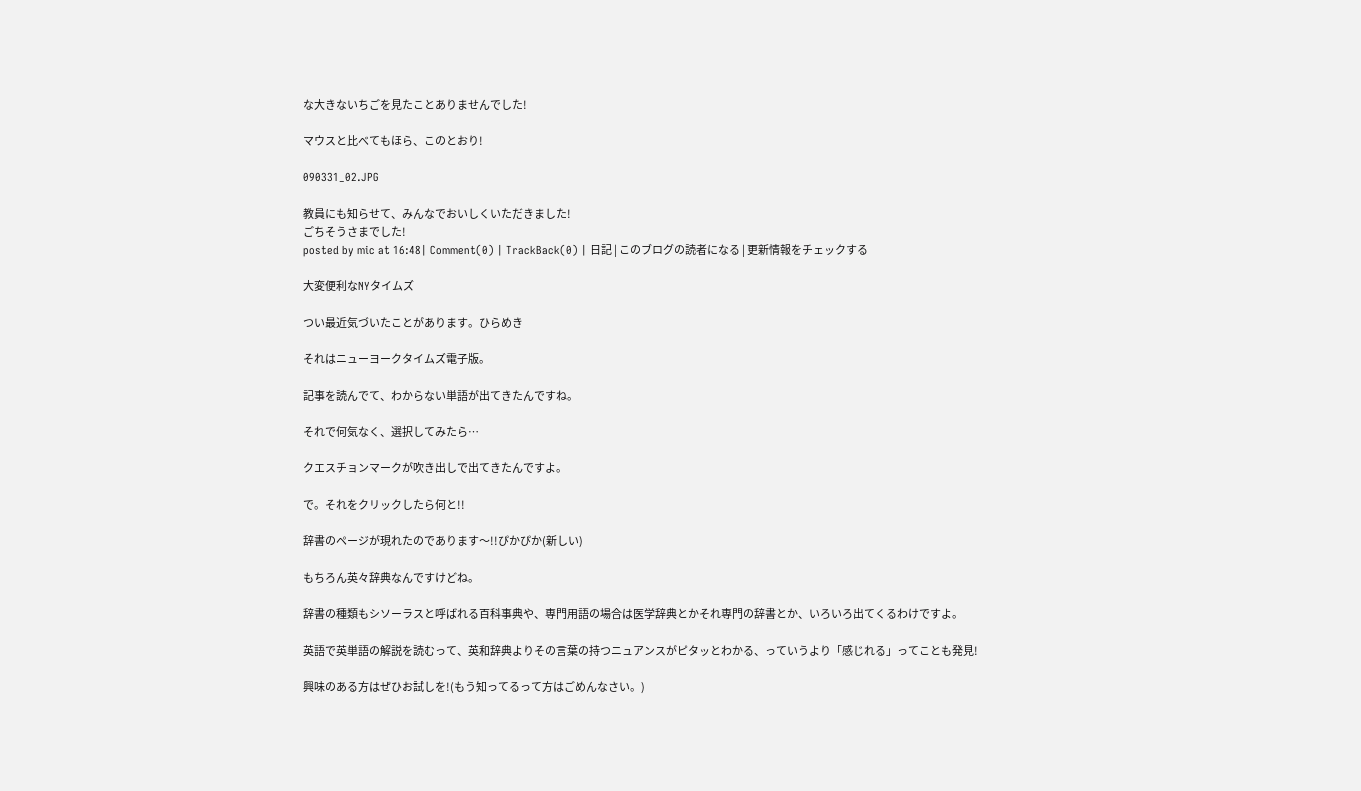な大きないちごを見たことありませんでした!

マウスと比べてもほら、このとおり!

090331_02.JPG

教員にも知らせて、みんなでおいしくいただきました!
ごちそうさまでした!
posted by mic at 16:48| Comment(0) | TrackBack(0) | 日記 | このブログの読者になる | 更新情報をチェックする

大変便利なNYタイムズ

つい最近気づいたことがあります。ひらめき

それはニューヨークタイムズ電子版。

記事を読んでて、わからない単語が出てきたんですね。

それで何気なく、選択してみたら…

クエスチョンマークが吹き出しで出てきたんですよ。

で。それをクリックしたら何と!!

辞書のページが現れたのであります〜!!ぴかぴか(新しい)

もちろん英々辞典なんですけどね。

辞書の種類もシソーラスと呼ばれる百科事典や、専門用語の場合は医学辞典とかそれ専門の辞書とか、いろいろ出てくるわけですよ。

英語で英単語の解説を読むって、英和辞典よりその言葉の持つニュアンスがピタッとわかる、っていうより「感じれる」ってことも発見!

興味のある方はぜひお試しを!(もう知ってるって方はごめんなさい。)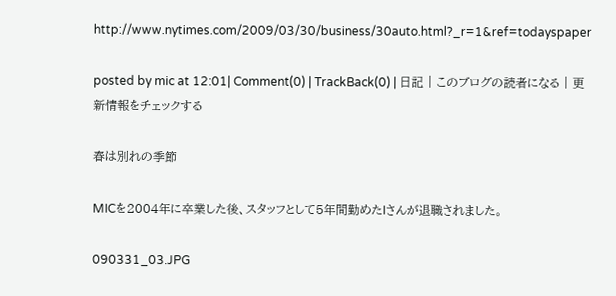http://www.nytimes.com/2009/03/30/business/30auto.html?_r=1&ref=todayspaper

posted by mic at 12:01| Comment(0) | TrackBack(0) | 日記 | このブログの読者になる | 更新情報をチェックする

春は別れの季節

MICを2004年に卒業した後、スタッフとして5年間勤めたIさんが退職されました。

090331_03.JPG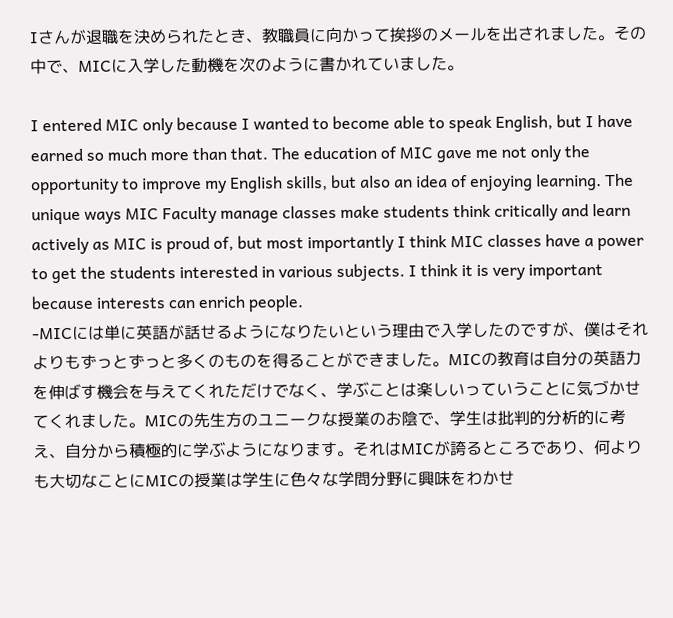Iさんが退職を決められたとき、教職員に向かって挨拶のメールを出されました。その中で、MICに入学した動機を次のように書かれていました。

I entered MIC only because I wanted to become able to speak English, but I have earned so much more than that. The education of MIC gave me not only the opportunity to improve my English skills, but also an idea of enjoying learning. The unique ways MIC Faculty manage classes make students think critically and learn actively as MIC is proud of, but most importantly I think MIC classes have a power to get the students interested in various subjects. I think it is very important because interests can enrich people.
-MICには単に英語が話せるようになりたいという理由で入学したのですが、僕はそれよりもずっとずっと多くのものを得ることができました。MICの教育は自分の英語力を伸ばす機会を与えてくれただけでなく、学ぶことは楽しいっていうことに気づかせてくれました。MICの先生方のユニークな授業のお陰で、学生は批判的分析的に考え、自分から積極的に学ぶようになります。それはMICが誇るところであり、何よりも大切なことにMICの授業は学生に色々な学問分野に興味をわかせ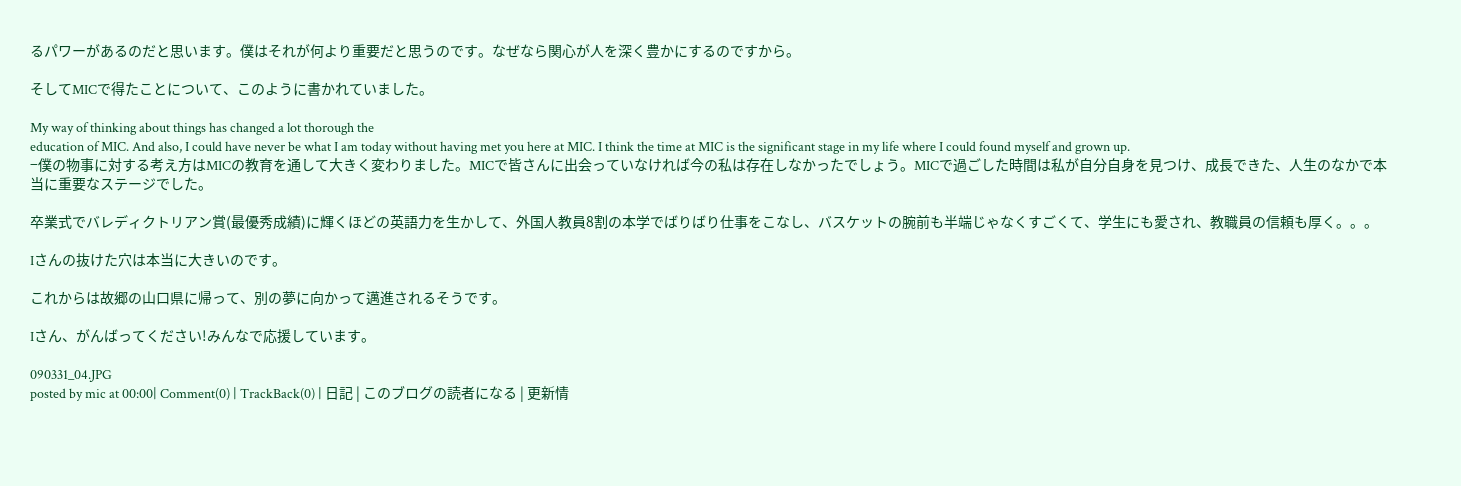るパワーがあるのだと思います。僕はそれが何より重要だと思うのです。なぜなら関心が人を深く豊かにするのですから。

そしてMICで得たことについて、このように書かれていました。

My way of thinking about things has changed a lot thorough the
education of MIC. And also, I could have never be what I am today without having met you here at MIC. I think the time at MIC is the significant stage in my life where I could found myself and grown up.
−僕の物事に対する考え方はMICの教育を通して大きく変わりました。MICで皆さんに出会っていなければ今の私は存在しなかったでしょう。MICで過ごした時間は私が自分自身を見つけ、成長できた、人生のなかで本当に重要なステージでした。

卒業式でバレディクトリアン賞(最優秀成績)に輝くほどの英語力を生かして、外国人教員8割の本学でばりばり仕事をこなし、バスケットの腕前も半端じゃなくすごくて、学生にも愛され、教職員の信頼も厚く。。。

Iさんの抜けた穴は本当に大きいのです。

これからは故郷の山口県に帰って、別の夢に向かって邁進されるそうです。

Iさん、がんばってください!みんなで応援しています。

090331_04.JPG
posted by mic at 00:00| Comment(0) | TrackBack(0) | 日記 | このブログの読者になる | 更新情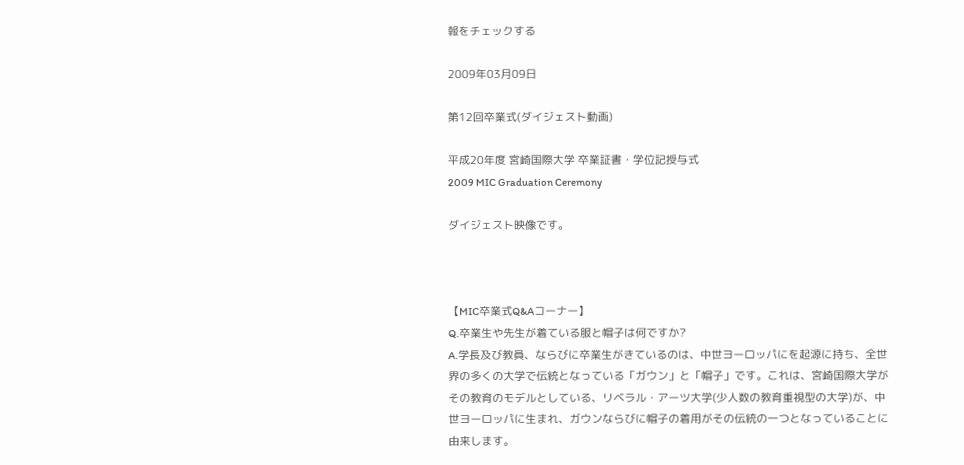報をチェックする

2009年03月09日

第12回卒業式(ダイジェスト動画)

平成20年度 宮崎国際大学 卒業証書・学位記授与式
2009 MIC Graduation Ceremony

ダイジェスト映像です。



【MIC卒業式Q&Aコーナー】
Q.卒業生や先生が着ている服と帽子は何ですか?
A.学長及び教員、ならびに卒業生がきているのは、中世ヨーロッパにを起源に持ち、全世界の多くの大学で伝統となっている「ガウン」と「帽子」です。これは、宮崎国際大学がその教育のモデルとしている、リベラル・アーツ大学(少人数の教育重視型の大学)が、中世ヨーロッパに生まれ、ガウンならびに帽子の着用がその伝統の一つとなっていることに由来します。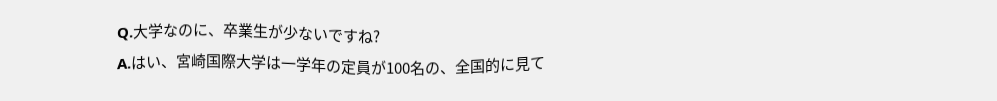Q.大学なのに、卒業生が少ないですね?
A.はい、宮崎国際大学は一学年の定員が100名の、全国的に見て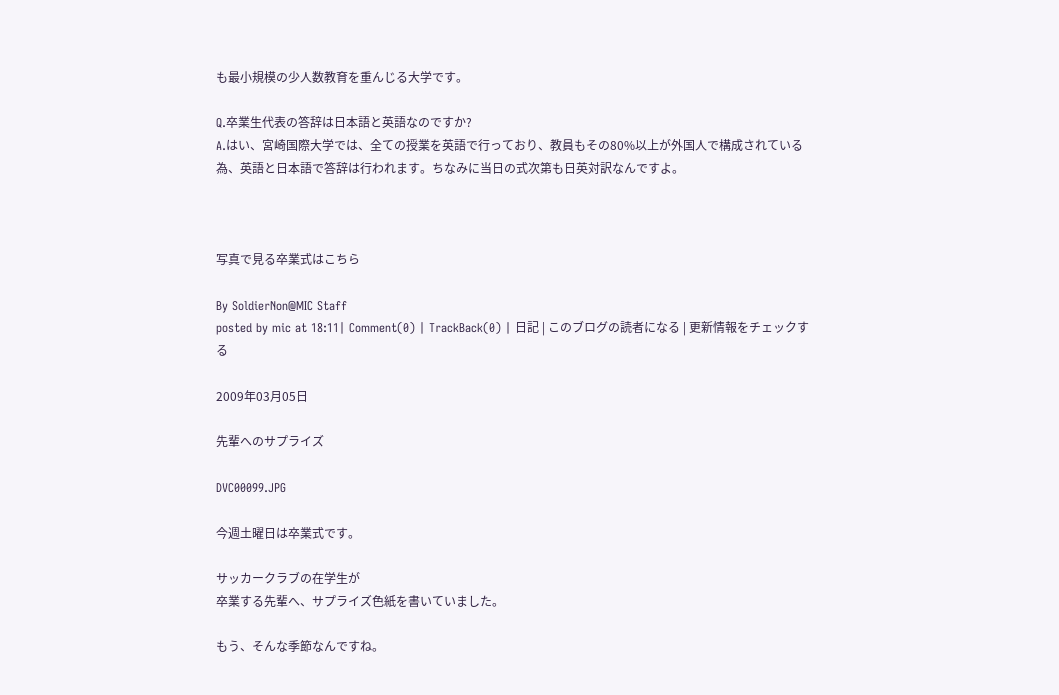も最小規模の少人数教育を重んじる大学です。

Q.卒業生代表の答辞は日本語と英語なのですか?
A.はい、宮崎国際大学では、全ての授業を英語で行っており、教員もその80%以上が外国人で構成されている為、英語と日本語で答辞は行われます。ちなみに当日の式次第も日英対訳なんですよ。



写真で見る卒業式はこちら

By SoldierNon@MIC Staff
posted by mic at 18:11| Comment(0) | TrackBack(0) | 日記 | このブログの読者になる | 更新情報をチェックする

2009年03月05日

先輩へのサプライズ

DVC00099.JPG

今週土曜日は卒業式です。

サッカークラブの在学生が
卒業する先輩へ、サプライズ色紙を書いていました。

もう、そんな季節なんですね。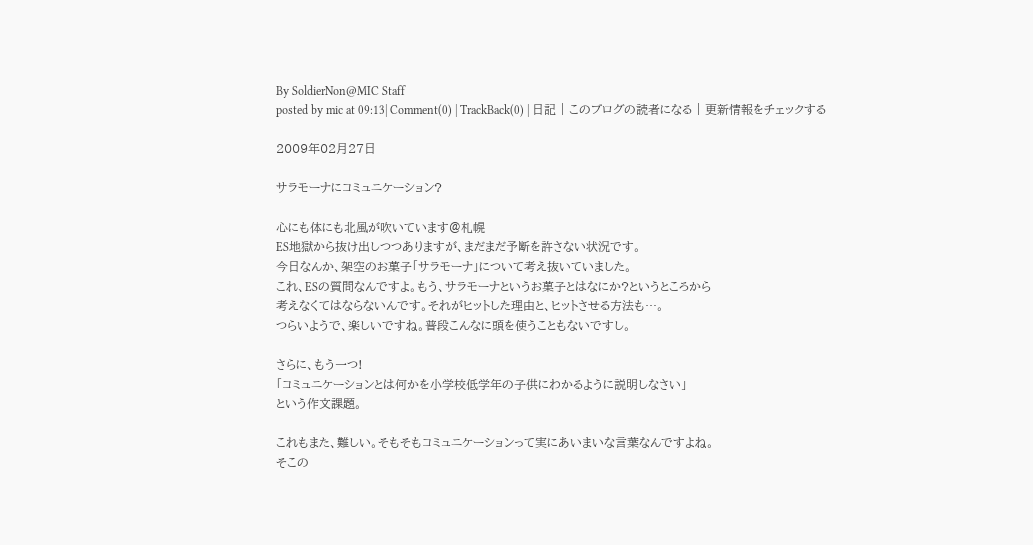By SoldierNon@MIC Staff
posted by mic at 09:13| Comment(0) | TrackBack(0) | 日記 | このブログの読者になる | 更新情報をチェックする

2009年02月27日

サラモーナにコミュニケーション?

心にも体にも北風が吹いています@札幌
ES地獄から抜け出しつつありますが、まだまだ予断を許さない状況です。
今日なんか、架空のお菓子「サラモーナ」について考え抜いていました。
これ、ESの質問なんですよ。もう、サラモーナというお菓子とはなにか?というところから
考えなくてはならないんです。それがヒットした理由と、ヒットさせる方法も…。
つらいようで、楽しいですね。普段こんなに頭を使うこともないですし。

さらに、もう一つ!
「コミュニケーションとは何かを小学校低学年の子供にわかるように説明しなさい」
という作文課題。

これもまた、難しい。そもそもコミュニケーションって実にあいまいな言葉なんですよね。
そこの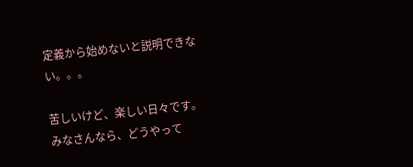定義から始めないと説明できない。。。

苦しいけど、楽しい日々です。
みなさんなら、どうやって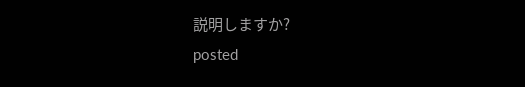説明しますか?
posted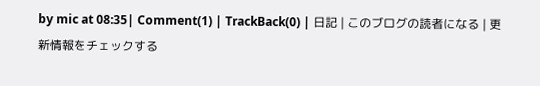by mic at 08:35| Comment(1) | TrackBack(0) | 日記 | このブログの読者になる | 更新情報をチェックする